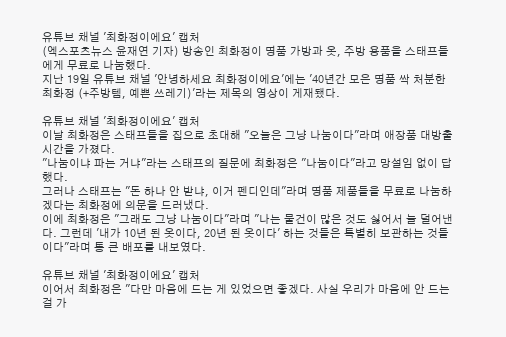유튜브 채널 '최화정이에요' 캡처
(엑스포츠뉴스 윤재연 기자) 방송인 최화정이 명품 가방과 옷, 주방 용품을 스태프들에게 무료로 나눔했다.
지난 19일 유튜브 채널 '안녕하세요 최화정이에요'에는 '40년간 모은 명품 싹 처분한 최화정 (+주방템, 예쁜 쓰레기)'라는 제목의 영상이 게재됐다.

유튜브 채널 '최화정이에요' 캡처
이날 최화정은 스태프들을 집으로 초대해 "오늘은 그냥 나눔이다"라며 애장품 대방출 시간을 가졌다.
"나눔이냐 파는 거냐"라는 스태프의 질문에 최화정은 "나눔이다"라고 망설임 없이 답했다.
그러나 스태프는 "돈 하나 안 받냐, 이거 펜디인데"라며 명품 제품들을 무료로 나눔하겠다는 최화정에 의문을 드러냈다.
이에 최화정은 "그래도 그냥 나눔이다"라며 "나는 물건이 많은 것도 싫어서 늘 덜어낸다. 그런데 '내가 10년 된 옷이다, 20년 된 옷이다' 하는 것들은 특별히 보관하는 것들이다"라며 통 큰 배포를 내보였다.

유튜브 채널 '최화정이에요' 캡처
이어서 최화정은 "다만 마음에 드는 게 있었으면 좋겠다. 사실 우리가 마음에 안 드는 걸 가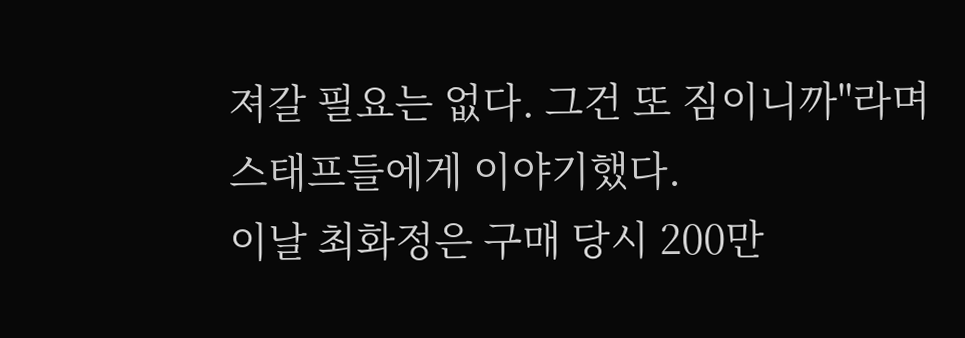져갈 필요는 없다. 그건 또 짐이니까"라며 스태프들에게 이야기했다.
이날 최화정은 구매 당시 200만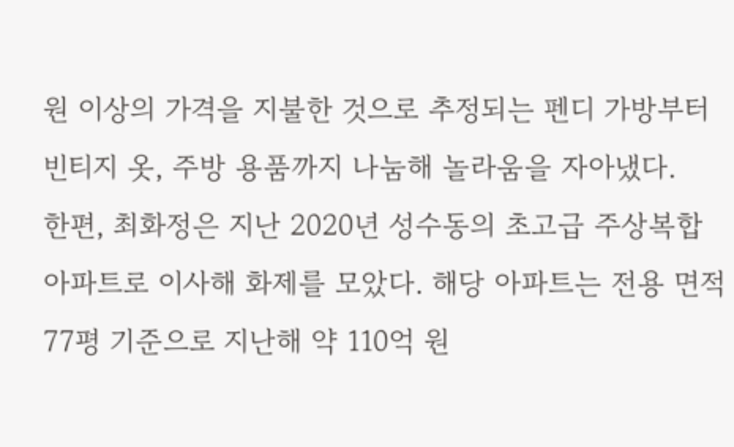원 이상의 가격을 지불한 것으로 추정되는 펜디 가방부터 빈티지 옷, 주방 용품까지 나눔해 놀라움을 자아냈다.
한편, 최화정은 지난 2020년 성수동의 초고급 주상복합 아파트로 이사해 화제를 모았다. 해당 아파트는 전용 면적 77평 기준으로 지난해 약 110억 원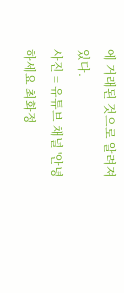에 거래된 것으로 알려져 있다.
사진 = 유튜브 채널 '안녕하세요 최화정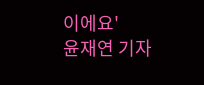이에요'
윤재연 기자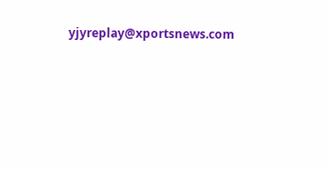yjyreplay@xportsnews.com